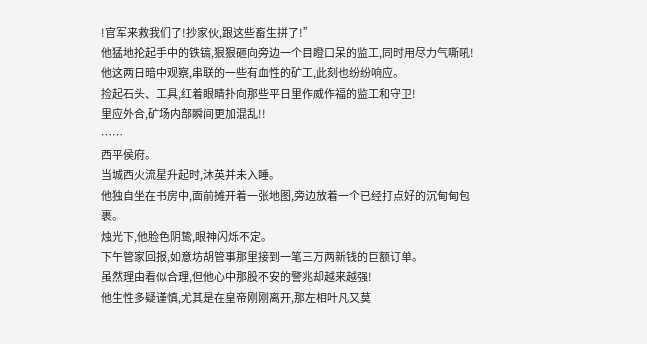!官军来救我们了!抄家伙,跟这些畜生拼了!”
他猛地抡起手中的铁镐,狠狠砸向旁边一个目瞪口呆的监工,同时用尽力气嘶吼!
他这两日暗中观察,串联的一些有血性的矿工,此刻也纷纷响应。
捡起石头、工具,红着眼睛扑向那些平日里作威作福的监工和守卫!
里应外合,矿场内部瞬间更加混乱!!
……
西平侯府。
当城西火流星升起时,沐英并未入睡。
他独自坐在书房中,面前摊开着一张地图,旁边放着一个已经打点好的沉甸甸包裹。
烛光下,他脸色阴鸷,眼神闪烁不定。
下午管家回报,如意坊胡管事那里接到一笔三万两新钱的巨额订单。
虽然理由看似合理,但他心中那股不安的警兆却越来越强!
他生性多疑谨慎,尤其是在皇帝刚刚离开,那左相叶凡又莫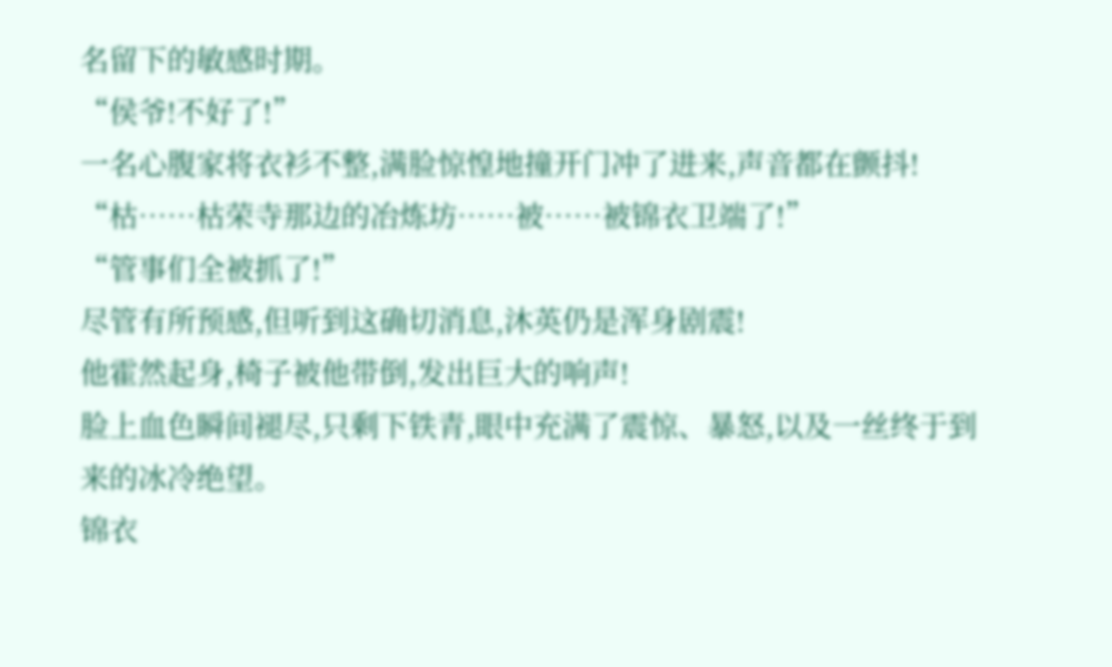名留下的敏感时期。
“侯爷!不好了!”
一名心腹家将衣衫不整,满脸惊惶地撞开门冲了进来,声音都在颤抖!
“枯……枯荣寺那边的冶炼坊……被……被锦衣卫端了!”
“管事们全被抓了!”
尽管有所预感,但听到这确切消息,沐英仍是浑身剧震!
他霍然起身,椅子被他带倒,发出巨大的响声!
脸上血色瞬间褪尽,只剩下铁青,眼中充满了震惊、暴怒,以及一丝终于到来的冰冷绝望。
锦衣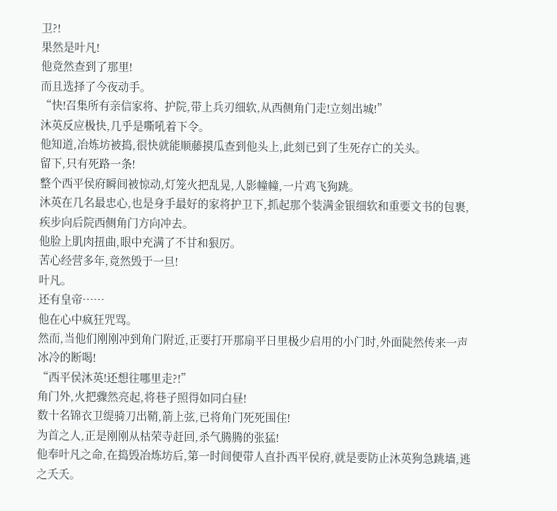卫?!
果然是叶凡!
他竟然查到了那里!
而且选择了今夜动手。
“快!召集所有亲信家将、护院,带上兵刃细软,从西侧角门走!立刻出城!”
沐英反应极快,几乎是嘶吼着下令。
他知道,冶炼坊被捣,很快就能顺藤摸瓜查到他头上,此刻已到了生死存亡的关头。
留下,只有死路一条!
整个西平侯府瞬间被惊动,灯笼火把乱晃,人影幢幢,一片鸡飞狗跳。
沐英在几名最忠心,也是身手最好的家将护卫下,抓起那个装满金银细软和重要文书的包裹,疾步向后院西侧角门方向冲去。
他脸上肌肉扭曲,眼中充满了不甘和狠厉。
苦心经营多年,竟然毁于一旦!
叶凡。
还有皇帝……
他在心中疯狂咒骂。
然而,当他们刚刚冲到角门附近,正要打开那扇平日里极少启用的小门时,外面陡然传来一声冰冷的断喝!
“西平侯沐英!还想往哪里走?!”
角门外,火把骤然亮起,将巷子照得如同白昼!
数十名锦衣卫缇骑刀出鞘,箭上弦,已将角门死死围住!
为首之人,正是刚刚从枯荣寺赶回,杀气腾腾的张猛!
他奉叶凡之命,在捣毁冶炼坊后,第一时间便带人直扑西平侯府,就是要防止沐英狗急跳墙,逃之夭夭。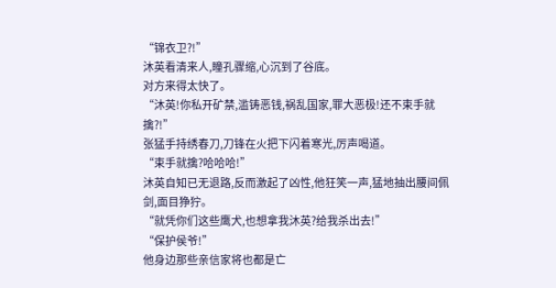“锦衣卫?!”
沐英看清来人,瞳孔骤缩,心沉到了谷底。
对方来得太快了。
“沐英!你私开矿禁,滥铸恶钱,祸乱国家,罪大恶极!还不束手就擒?!”
张猛手持绣春刀,刀锋在火把下闪着寒光,厉声喝道。
“束手就擒?哈哈哈!”
沐英自知已无退路,反而激起了凶性,他狂笑一声,猛地抽出腰间佩剑,面目狰狞。
“就凭你们这些鹰犬,也想拿我沐英?给我杀出去!”
“保护侯爷!”
他身边那些亲信家将也都是亡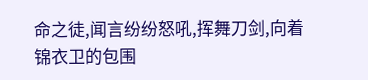命之徒,闻言纷纷怒吼,挥舞刀剑,向着锦衣卫的包围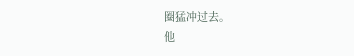圈猛冲过去。
他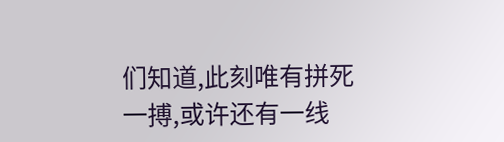们知道,此刻唯有拼死一搏,或许还有一线